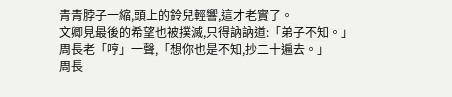青青脖子一縮,頭上的鈴兒輕響,這才老實了。
文卿見最後的希望也被撲滅,只得訥訥道:「弟子不知。」
周長老「哼」一聲,「想你也是不知,抄二十遍去。」
周長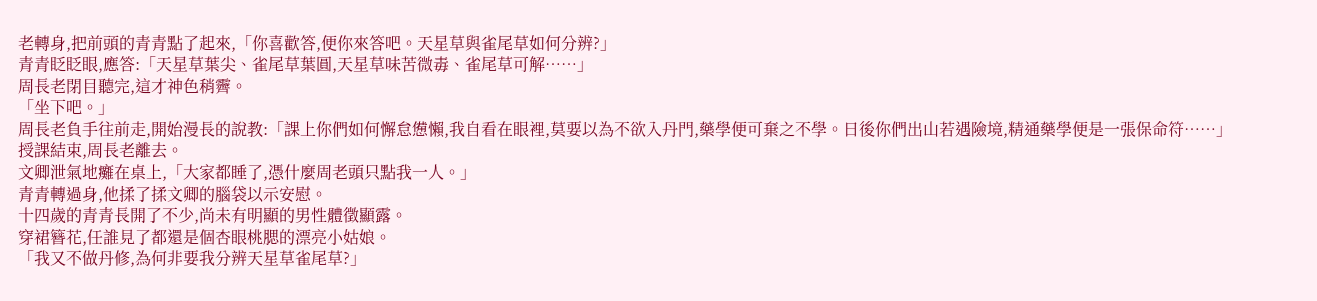老轉身,把前頭的青青點了起來,「你喜歡答,便你來答吧。天星草與雀尾草如何分辨?」
青青眨眨眼,應答:「天星草葉尖、雀尾草葉圓,天星草味苦微毒、雀尾草可解……」
周長老閉目聽完,這才神色稍霽。
「坐下吧。」
周長老負手往前走,開始漫長的說教:「課上你們如何懈怠憊懶,我自看在眼裡,莫要以為不欲入丹門,藥學便可棄之不學。日後你們出山若遇險境,精通藥學便是一張保命符……」
授課結束,周長老離去。
文卿泄氣地癱在桌上,「大家都睡了,憑什麼周老頭只點我一人。」
青青轉過身,他揉了揉文卿的腦袋以示安慰。
十四歲的青青長開了不少,尚未有明顯的男性體徵顯露。
穿裙簪花,任誰見了都還是個杏眼桃腮的漂亮小姑娘。
「我又不做丹修,為何非要我分辨天星草雀尾草?」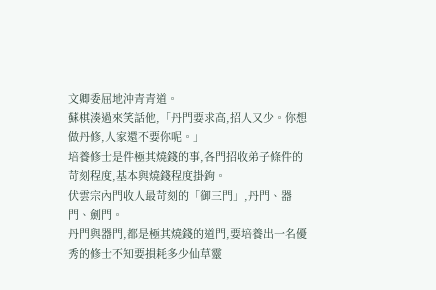文卿委屈地沖青青道。
蘇棋湊過來笑話他,「丹門要求高,招人又少。你想做丹修,人家還不要你呢。」
培養修士是件極其燒錢的事,各門招收弟子條件的苛刻程度,基本與燒錢程度掛鉤。
伏雲宗內門收人最苛刻的「御三門」,丹門、器門、劍門。
丹門與器門,都是極其燒錢的道門,要培養出一名優秀的修士不知要損耗多少仙草靈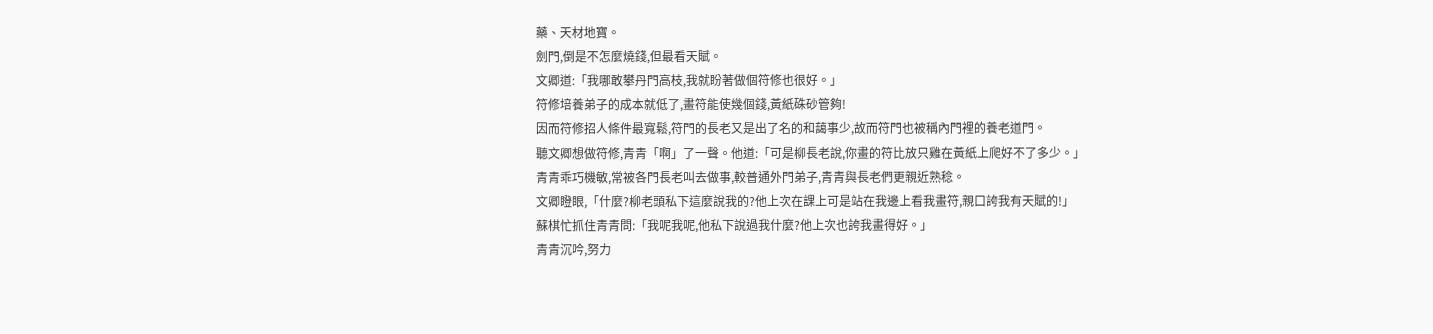藥、天材地寶。
劍門,倒是不怎麼燒錢,但最看天賦。
文卿道:「我哪敢攀丹門高枝,我就盼著做個符修也很好。」
符修培養弟子的成本就低了,畫符能使幾個錢,黃紙硃砂管夠!
因而符修招人條件最寬鬆,符門的長老又是出了名的和藹事少,故而符門也被稱內門裡的養老道門。
聽文卿想做符修,青青「啊」了一聲。他道:「可是柳長老說,你畫的符比放只雞在黃紙上爬好不了多少。」
青青乖巧機敏,常被各門長老叫去做事,較普通外門弟子,青青與長老們更親近熟稔。
文卿瞪眼,「什麼?柳老頭私下這麼說我的?他上次在課上可是站在我邊上看我畫符,親口誇我有天賦的!」
蘇棋忙抓住青青問:「我呢我呢,他私下說過我什麼?他上次也誇我畫得好。」
青青沉吟,努力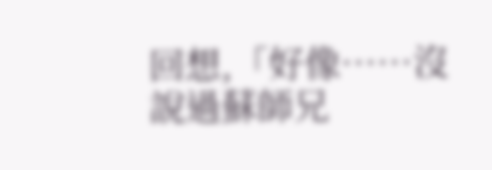回想,「好像……沒說過蘇師兄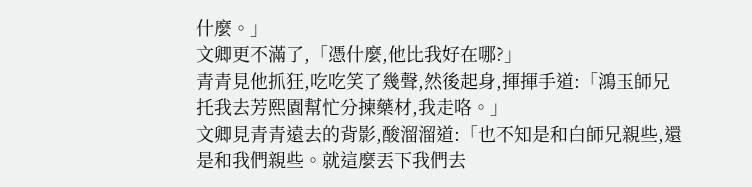什麼。」
文卿更不滿了,「憑什麼,他比我好在哪?」
青青見他抓狂,吃吃笑了幾聲,然後起身,揮揮手道:「鴻玉師兄托我去芳熙園幫忙分揀藥材,我走咯。」
文卿見青青遠去的背影,酸溜溜道:「也不知是和白師兄親些,還是和我們親些。就這麼丟下我們去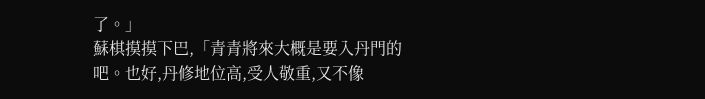了。」
蘇棋摸摸下巴,「青青將來大概是要入丹門的吧。也好,丹修地位高,受人敬重,又不像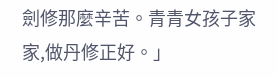劍修那麼辛苦。青青女孩子家家,做丹修正好。」